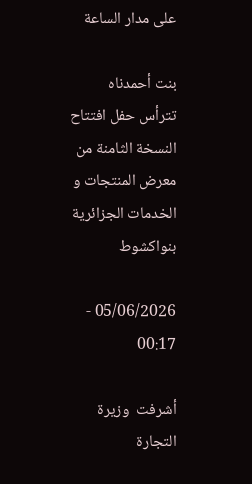على مدار الساعة

بنت أحمدناه تترأس حفل افتتاح النسخة الثامنة من معرض المنتجات و الخدمات الجزائرية بنواكشوط

05/06/2026 - 00:17

أشرفت  وزيرة التجارة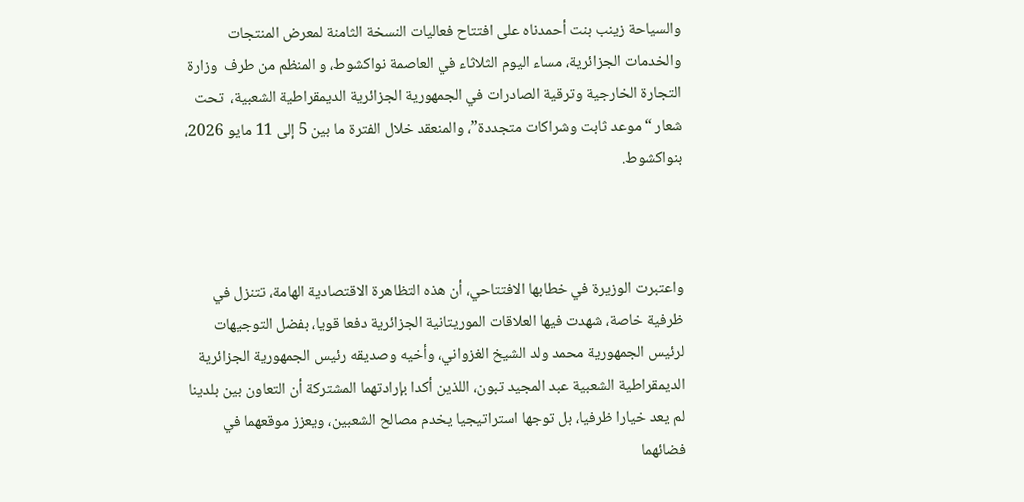والسياحة زينب بنت أحمدناه على افتتاح فعاليات النسخة الثامنة لمعرض المنتجات والخدمات الجزائرية، مساء اليوم الثلاثاء في العاصمة نواكشوط، و المنظم من طرف  وزارة التجارة الخارجية وترقية الصادرات في الجمهورية الجزائرية الديمقراطية الشعبية،  تحت شعار “موعد ثابت وشراكات متجددة”، والمنعقد خلال الفترة ما بين 5 إلى 11 مايو 2026، بنواكشوط.



واعتبرت الوزيرة في خطابها الافتتاحي، أن هذه التظاهرة الاقتصادية الهامة، تتنزل في ظرفية خاصة، شهدت فيها العلاقات الموريتانية الجزائرية دفعا قويا، بفضل التوجيهات لرئيس الجمهورية محمد ولد الشيخ الغزواني، وأخيه وصديقه رئيس الجمهورية الجزائرية الديمقراطية الشعبية عبد المجيد تبون، اللذين أكدا بإرادتهما المشتركة أن التعاون بين بلدينا لم يعد خيارا ظرفيا، بل توجها استراتيجيا يخدم مصالح الشعبين، ويعزز موقعهما في فضائهما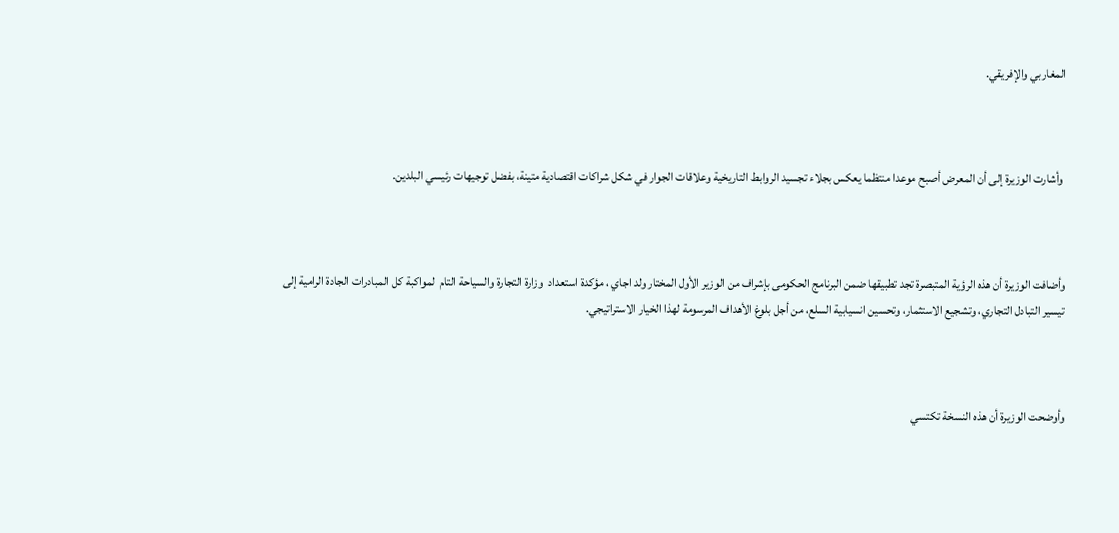المغاربي والإفريقي.



 وأشارت الوزيرة إلى أن المعرض أصبح موعدا منتظما يعكس بجلاء تجسيد الروابط التاريخية وعلاقات الجوار في شكل شراكات اقتصادية متينة، بفضل توجيهات رئيسي البلدين.



وأضافت الوزيرة أن هذه الرؤية المتبصرة تجد تطبيقها ضمن البرنامج الحكومى بإشراف من الوزير الأول المختار ولد اجاي ، مؤكدة استعداد  وزارة التجارة والسياحة التام  لمواكبة كل المبادرات الجادة الرامية إلى تيسير التبادل التجاري، وتشجيع الاستثمار، وتحسين انسيابية السلع، من أجل بلوغ الأهداف المرسومة لهذا الخيار الاستراتيجي.



وأوضحت الوزيرة أن هذه النسخة تكتسي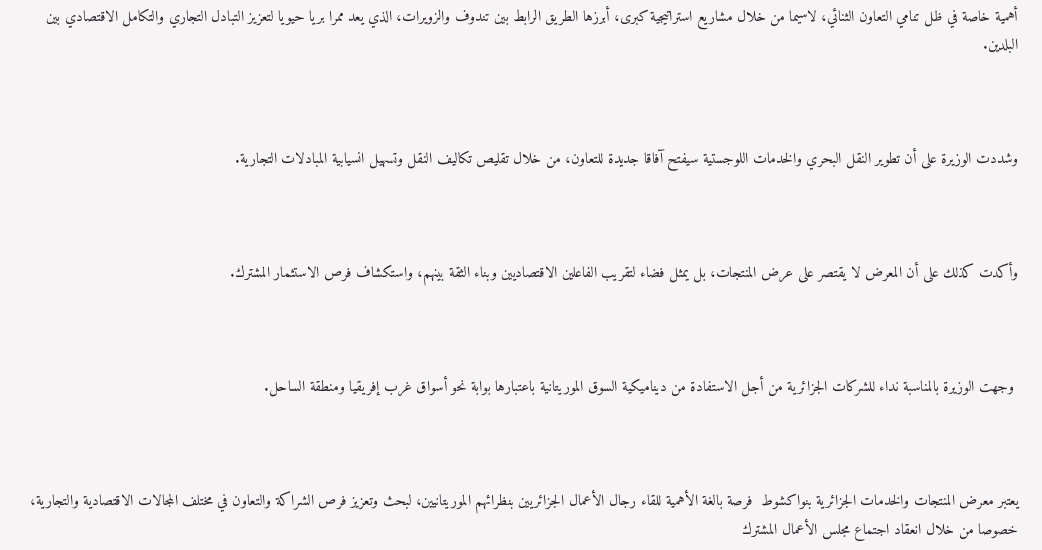أهمية خاصة في ظل تنامي التعاون الثنائي، لاسيما من خلال مشاريع استراتيجية كبرى، أبرزها الطريق الرابط بين تندوف والزويرات، الذي يعد ممرا بريا حيويا لتعزيز التبادل التجاري والتكامل الاقتصادي بين البلدين.



وشددت الوزيرة على أن تطوير النقل البحري والخدمات اللوجستية سيفتح آفاقا جديدة للتعاون، من خلال تقليص تكاليف النقل وتسهيل انسيابية المبادلات التجارية.



وأكدت كذلك على أن المعرض لا يقتصر على عرض المنتجات، بل يمثل فضاء لتقريب الفاعلين الاقتصاديين وبناء الثقة بينهم، واستكشاف فرص الاستثمار المشترك.



 وجهت الوزيرة بالمناسبة نداء للشركات الجزائرية من أجل الاستفادة من ديناميكية السوق الموريتانية باعتبارها بوابة نحو أسواق غرب إفريقيا ومنطقة الساحل.



يعتبر معرض المنتجات والخدمات الجزائرية بنواكشوط  فرصة بالغة الأهمية للقاء رجال الأعمال الجزائريين بنظرائهم الموريتانيين، لبحث وتعزيز فرص الشراكة والتعاون في مختلف المجالات الاقتصادية والتجارية، خصوصا من خلال انعقاد اجتماع مجلس الأعمال المشترك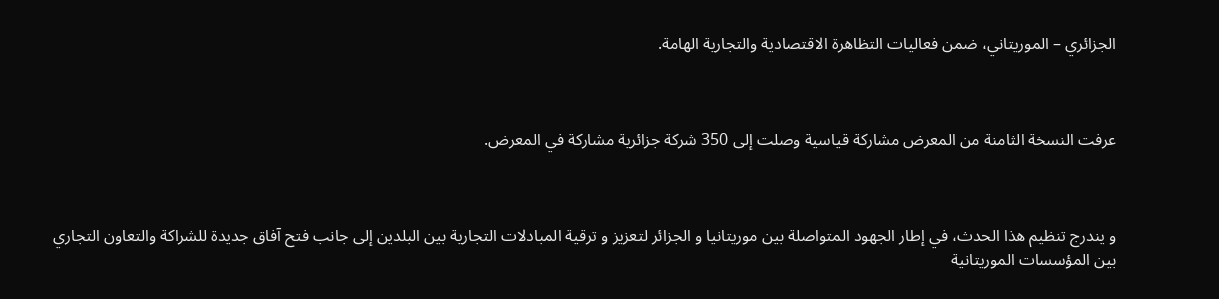الجزائري – الموريتاني، ضمن فعاليات التظاهرة الاقتصادية والتجارية الهامة.



عرفت النسخة الثامنة من المعرض مشاركة قياسية وصلت إلى 350 شركة جزائرية مشاركة في المعرض.



و يندرج تنظيم هذا الحدث، في إطار الجهود المتواصلة بين موريتانيا و الجزائر لتعزيز و ترقية المبادلات التجارية بين البلدين إلى جانب فتح آفاق جديدة للشراكة والتعاون التجاري بين المؤسسات الموريتانية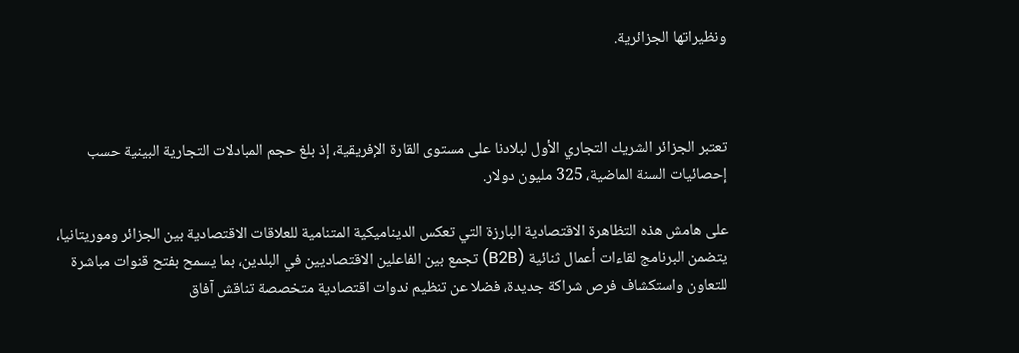ونظيراتها الجزائرية.



تعتبر الجزائر الشريك التجاري الأول لبلادنا على مستوى القارة الإفريقية، إذ بلغ حجم المبادلات التجارية البينية حسب إحصائيات السنة الماضية، 325 مليون دولار.

على هامش هذه التظاهرة الاقتصادية البارزة التي تعكس الديناميكية المتنامية للعلاقات الاقتصادية بين الجزائر وموريتانيا، يتضمن البرنامج لقاءات أعمال ثنائية (B2B) تجمع بين الفاعلين الاقتصاديين في البلدين، بما يسمح بفتح قنوات مباشرة للتعاون واستكشاف فرص شراكة جديدة، فضلا عن تنظيم ندوات اقتصادية متخصصة تناقش آفاق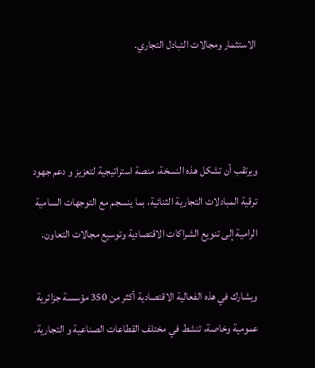الاستثمار ومجالات التبادل التجاري.



ويرتقب أن تشكل هذه النسخة، منصة استراتيجية لتعزيز و دعم جهود ترقية المبادلات التجارية الثنائية، بما ينسجم مع التوجهات السامية الرامية إلى تنويع الشراكات الاقتصادية وتوسيع مجالات التعاون.

ويشارك في هذه الفعالية الاقتصادية أكثر من 350 مؤسسة جزائرية عمومية وخاصة، تنشط في مختلف القطاعات الصناعية و التجارية.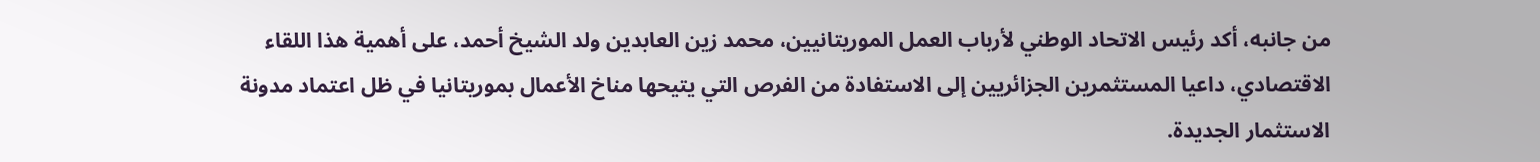من جانبه، أكد رئيس الاتحاد الوطني لأرباب العمل الموريتانيين، محمد زين العابدين ولد الشيخ أحمد، على أهمية هذا اللقاء الاقتصادي، داعيا المستثمرين الجزائريين إلى الاستفادة من الفرص التي يتيحها مناخ الأعمال بموريتانيا في ظل اعتماد مدونة الاستثمار الجديدة.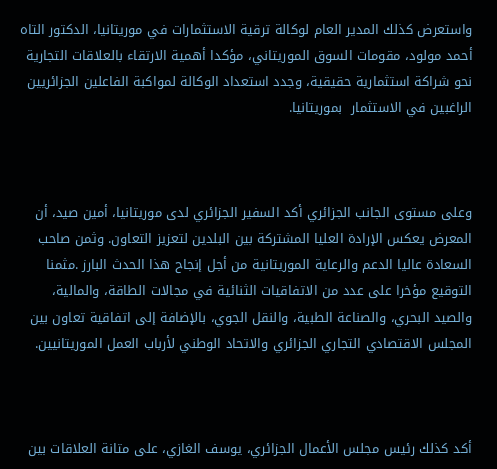واستعرض كذلك المدير العام لوكالة ترقية الاستثمارات في موريتانيا، الدكتور التاه أحمد مولود، مقومات السوق الموريتاني، مؤكدا أهمية الارتقاء بالعلاقات التجارية نحو شراكة استثمارية حقيقية، وجدد استعداد الوكالة لمواكبة الفاعلين الجزائريين الراغبين في الاستثمار  بموريتانيا.



وعلى مستوى الجانب الجزائري أكد السفير الجزائري لدى موريتانيا، أمين صيد، أن المعرض يعكس الإرادة العليا المشتركة بين البلدين لتعزيز التعاون. وثمن صاحب السعادة عاليا الدعم والرعاية الموريتانية من أجل إنجاح هذا الحدث البارز .مثمنا التوقيع مؤخرا على عدد من الاتفاقيات الثنائية في مجالات الطاقة، والمالية، والصيد البحري، والصناعة الطبية، والنقل الجوي، بالإضافة إلى اتفاقية تعاون بين المجلس الاقتصادي التجاري الجزائري والاتحاد الوطني لأرباب العمل الموريتانيين.



أكد كذلك رئيس مجلس الأعمال الجزائري، يوسف الغازي، على متانة العلاقات بين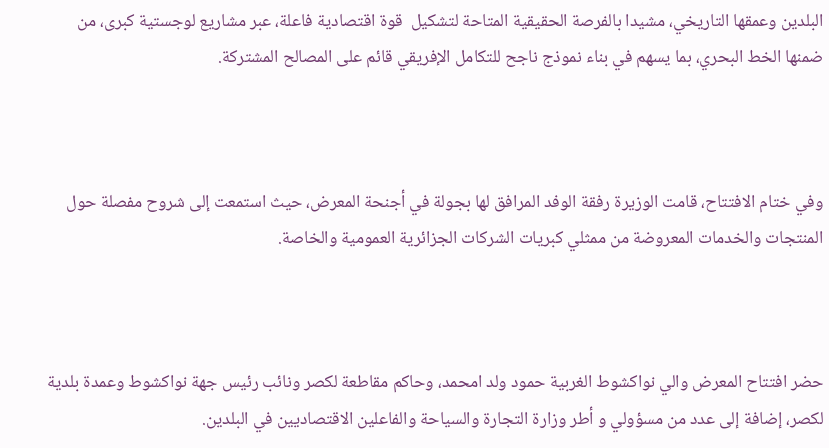البلدين وعمقها التاريخي، مشيدا بالفرصة الحقيقية المتاحة لتشكيل  قوة اقتصادية فاعلة، عبر مشاريع لوجستية كبرى، من ضمنها الخط البحري، بما يسهم في بناء نموذج ناجح للتكامل الإفريقي قائم على المصالح المشتركة.



وفي ختام الافتتاح، قامت الوزيرة رفقة الوفد المرافق لها بجولة في أجنحة المعرض، حيث استمعت إلى شروح مفصلة حول المنتجات والخدمات المعروضة من ممثلي كبريات الشركات الجزائرية العمومية والخاصة.



حضر افتتاح المعرض والي نواكشوط الغربية حمود ولد امحمد، وحاكم مقاطعة لكصر ونائب رئيس جهة نواكشوط وعمدة بلدية لكصر، إضافة إلى عدد من مسؤولي و أطر وزارة التجارة والسياحة والفاعلين الاقتصاديين في البلدين.